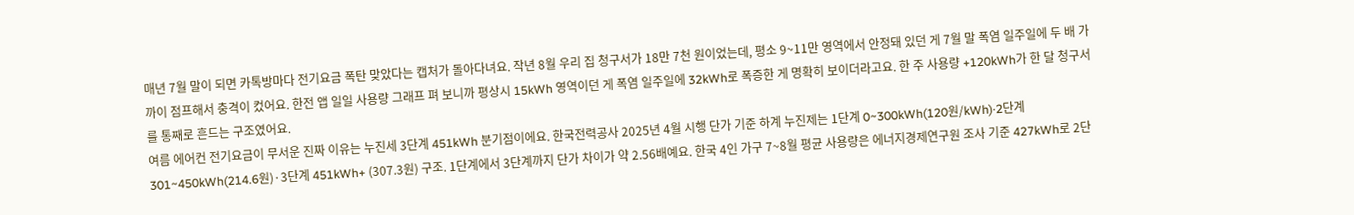매년 7월 말이 되면 카톡방마다 전기요금 폭탄 맞았다는 캡처가 돌아다녀요. 작년 8월 우리 집 청구서가 18만 7천 원이었는데, 평소 9~11만 영역에서 안정돼 있던 게 7월 말 폭염 일주일에 두 배 가까이 점프해서 충격이 컸어요. 한전 앱 일일 사용량 그래프 펴 보니까 평상시 15kWh 영역이던 게 폭염 일주일에 32kWh로 폭증한 게 명확히 보이더라고요. 한 주 사용량 +120kWh가 한 달 청구서를 통째로 흔드는 구조였어요.
여름 에어컨 전기요금이 무서운 진짜 이유는 누진세 3단계 451kWh 분기점이에요. 한국전력공사 2025년 4월 시행 단가 기준 하계 누진제는 1단계 0~300kWh(120원/kWh)·2단계 301~450kWh(214.6원)·3단계 451kWh+ (307.3원) 구조. 1단계에서 3단계까지 단가 차이가 약 2.56배예요. 한국 4인 가구 7~8월 평균 사용량은 에너지경제연구원 조사 기준 427kWh로 2단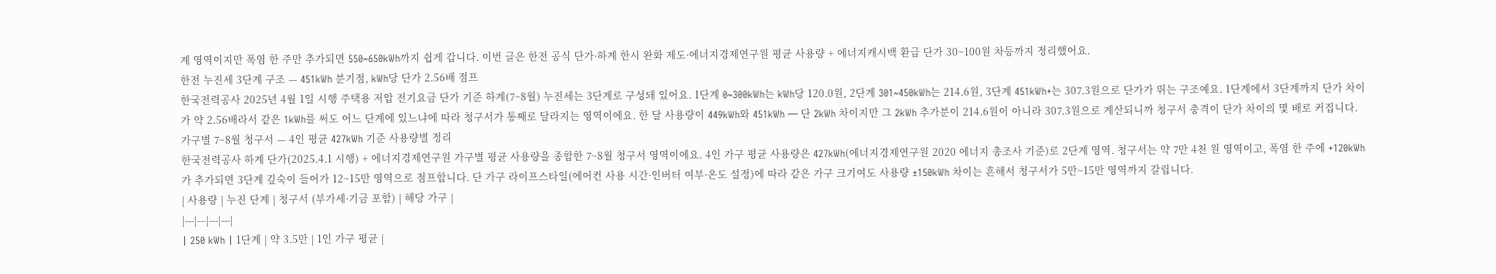계 영역이지만 폭염 한 주만 추가되면 550~650kWh까지 쉽게 갑니다. 이번 글은 한전 공식 단가·하계 한시 완화 제도·에너지경제연구원 평균 사용량 + 에너지캐시백 환급 단가 30~100원 차등까지 정리했어요.
한전 누진세 3단계 구조 — 451kWh 분기점, kWh당 단가 2.56배 점프
한국전력공사 2025년 4월 1일 시행 주택용 저압 전기요금 단가 기준 하계(7~8월) 누진세는 3단계로 구성돼 있어요. 1단계 0~300kWh는 kWh당 120.0원, 2단계 301~450kWh는 214.6원, 3단계 451kWh+는 307.3원으로 단가가 뛰는 구조예요. 1단계에서 3단계까지 단가 차이가 약 2.56배라서 같은 1kWh를 써도 어느 단계에 있느냐에 따라 청구서가 통째로 달라지는 영역이에요. 한 달 사용량이 449kWh와 451kWh — 단 2kWh 차이지만 그 2kWh 추가분이 214.6원이 아니라 307.3원으로 계산되니까 청구서 충격이 단가 차이의 몇 배로 커집니다.
가구별 7~8월 청구서 — 4인 평균 427kWh 기준 사용량별 정리
한국전력공사 하계 단가(2025.4.1 시행) + 에너지경제연구원 가구별 평균 사용량을 종합한 7~8월 청구서 영역이에요. 4인 가구 평균 사용량은 427kWh(에너지경제연구원 2020 에너지 총조사 기준)로 2단계 영역. 청구서는 약 7만 4천 원 영역이고, 폭염 한 주에 +120kWh가 추가되면 3단계 깊숙이 들어가 12~15만 영역으로 점프합니다. 단 가구 라이프스타일(에어컨 사용 시간·인버터 여부·온도 설정)에 따라 같은 가구 크기여도 사용량 ±150kWh 차이는 흔해서 청구서가 5만~15만 영역까지 갈립니다.
| 사용량 | 누진 단계 | 청구서 (부가세·기금 포함) | 해당 가구 |
|---|---|---|---|
| 250 kWh | 1단계 | 약 3.5만 | 1인 가구 평균 |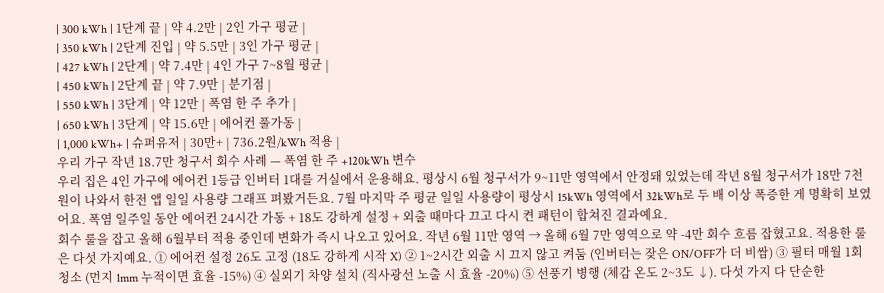| 300 kWh | 1단계 끝 | 약 4.2만 | 2인 가구 평균 |
| 350 kWh | 2단계 진입 | 약 5.5만 | 3인 가구 평균 |
| 427 kWh | 2단계 | 약 7.4만 | 4인 가구 7~8월 평균 |
| 450 kWh | 2단계 끝 | 약 7.9만 | 분기점 |
| 550 kWh | 3단계 | 약 12만 | 폭염 한 주 추가 |
| 650 kWh | 3단계 | 약 15.6만 | 에어컨 풀가동 |
| 1,000 kWh+ | 슈퍼유저 | 30만+ | 736.2원/kWh 적용 |
우리 가구 작년 18.7만 청구서 회수 사례 — 폭염 한 주 +120kWh 변수
우리 집은 4인 가구에 에어컨 1등급 인버터 1대를 거실에서 운용해요. 평상시 6월 청구서가 9~11만 영역에서 안정돼 있었는데 작년 8월 청구서가 18만 7천 원이 나와서 한전 앱 일일 사용량 그래프 펴봤거든요. 7월 마지막 주 평균 일일 사용량이 평상시 15kWh 영역에서 32kWh로 두 배 이상 폭증한 게 명확히 보였어요. 폭염 일주일 동안 에어컨 24시간 가동 + 18도 강하게 설정 + 외출 때마다 끄고 다시 켠 패턴이 합쳐진 결과예요.
회수 룰을 잡고 올해 6월부터 적용 중인데 변화가 즉시 나오고 있어요. 작년 6월 11만 영역 → 올해 6월 7만 영역으로 약 -4만 회수 흐름 잡혔고요. 적용한 룰은 다섯 가지예요. ① 에어컨 설정 26도 고정 (18도 강하게 시작 X) ② 1~2시간 외출 시 끄지 않고 켜둠 (인버터는 잦은 ON/OFF가 더 비쌈) ③ 필터 매월 1회 청소 (먼지 1mm 누적이면 효율 -15%) ④ 실외기 차양 설치 (직사광선 노출 시 효율 -20%) ⑤ 선풍기 병행 (체감 온도 2~3도 ↓). 다섯 가지 다 단순한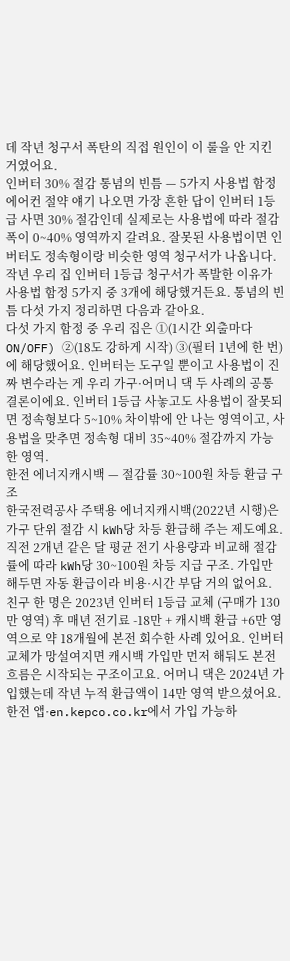데 작년 청구서 폭탄의 직접 원인이 이 룰을 안 지킨 거였어요.
인버터 30% 절감 통념의 빈틈 — 5가지 사용법 함정
에어컨 절약 얘기 나오면 가장 흔한 답이 인버터 1등급 사면 30% 절감인데 실제로는 사용법에 따라 절감 폭이 0~40% 영역까지 갈려요. 잘못된 사용법이면 인버터도 정속형이랑 비슷한 영역 청구서가 나옵니다. 작년 우리 집 인버터 1등급 청구서가 폭발한 이유가 사용법 함정 5가지 중 3개에 해당했거든요. 통념의 빈틈 다섯 가지 정리하면 다음과 같아요.
다섯 가지 함정 중 우리 집은 ①(1시간 외출마다 ON/OFF) ②(18도 강하게 시작) ③(필터 1년에 한 번)에 해당했어요. 인버터는 도구일 뿐이고 사용법이 진짜 변수라는 게 우리 가구·어머니 댁 두 사례의 공통 결론이에요. 인버터 1등급 사놓고도 사용법이 잘못되면 정속형보다 5~10% 차이밖에 안 나는 영역이고, 사용법을 맞추면 정속형 대비 35~40% 절감까지 가능한 영역.
한전 에너지캐시백 — 절감률 30~100원 차등 환급 구조
한국전력공사 주택용 에너지캐시백(2022년 시행)은 가구 단위 절감 시 kWh당 차등 환급해 주는 제도예요. 직전 2개년 같은 달 평균 전기 사용량과 비교해 절감률에 따라 kWh당 30~100원 차등 지급 구조. 가입만 해두면 자동 환급이라 비용·시간 부담 거의 없어요.
친구 한 명은 2023년 인버터 1등급 교체 (구매가 130만 영역) 후 매년 전기료 -18만 + 캐시백 환급 +6만 영역으로 약 18개월에 본전 회수한 사례 있어요. 인버터 교체가 망설여지면 캐시백 가입만 먼저 해둬도 본전 흐름은 시작되는 구조이고요. 어머니 댁은 2024년 가입했는데 작년 누적 환급액이 14만 영역 받으셨어요. 한전 앱·en.kepco.co.kr에서 가입 가능하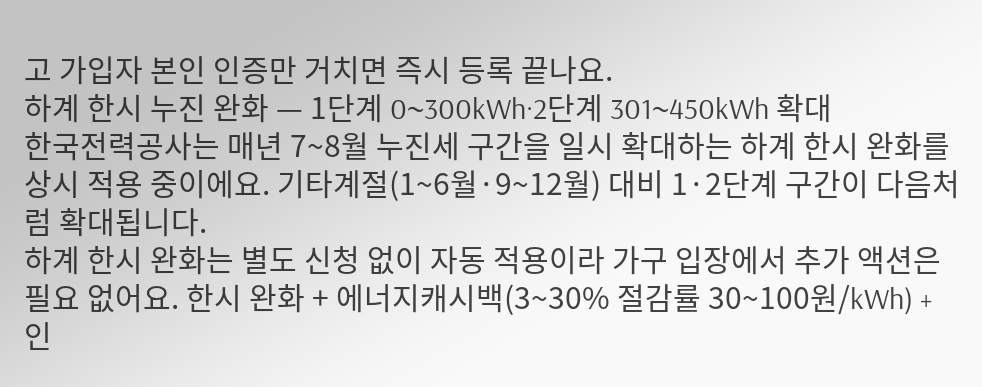고 가입자 본인 인증만 거치면 즉시 등록 끝나요.
하계 한시 누진 완화 — 1단계 0~300kWh·2단계 301~450kWh 확대
한국전력공사는 매년 7~8월 누진세 구간을 일시 확대하는 하계 한시 완화를 상시 적용 중이에요. 기타계절(1~6월·9~12월) 대비 1·2단계 구간이 다음처럼 확대됩니다.
하계 한시 완화는 별도 신청 없이 자동 적용이라 가구 입장에서 추가 액션은 필요 없어요. 한시 완화 + 에너지캐시백(3~30% 절감률 30~100원/kWh) + 인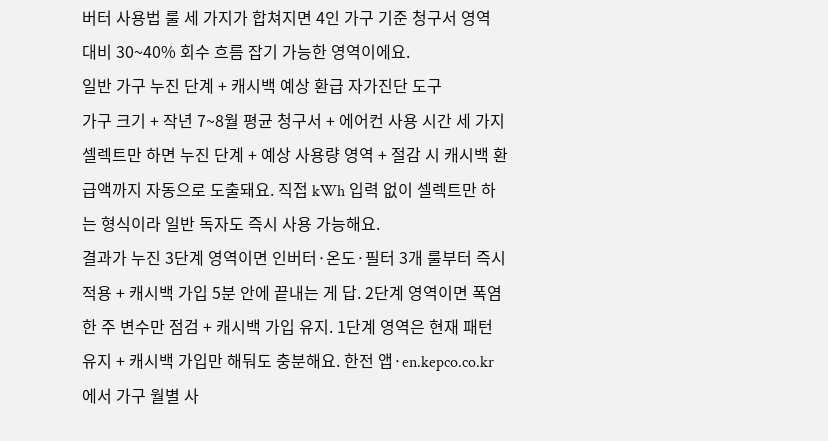버터 사용법 룰 세 가지가 합쳐지면 4인 가구 기준 청구서 영역 대비 30~40% 회수 흐름 잡기 가능한 영역이에요.
일반 가구 누진 단계 + 캐시백 예상 환급 자가진단 도구
가구 크기 + 작년 7~8월 평균 청구서 + 에어컨 사용 시간 세 가지 셀렉트만 하면 누진 단계 + 예상 사용량 영역 + 절감 시 캐시백 환급액까지 자동으로 도출돼요. 직접 kWh 입력 없이 셀렉트만 하는 형식이라 일반 독자도 즉시 사용 가능해요.
결과가 누진 3단계 영역이면 인버터·온도·필터 3개 룰부터 즉시 적용 + 캐시백 가입 5분 안에 끝내는 게 답. 2단계 영역이면 폭염 한 주 변수만 점검 + 캐시백 가입 유지. 1단계 영역은 현재 패턴 유지 + 캐시백 가입만 해둬도 충분해요. 한전 앱·en.kepco.co.kr에서 가구 월별 사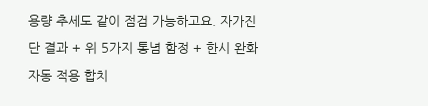용량 추세도 같이 점검 가능하고요. 자가진단 결과 + 위 5가지 통념 함정 + 한시 완화 자동 적용 합치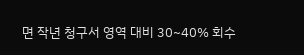면 작년 청구서 영역 대비 30~40% 회수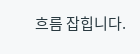흐름 잡힙니다.